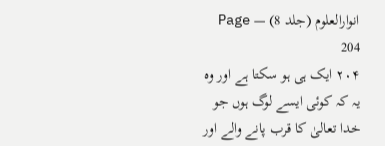انوارالعلوم (جلد 8) — Page 204
۲۰۴ ایک ہی ہو سکتا ہے اور وہ یہ کہ کوئی ایسے لوگ ہوں جو خدا تعالیٰ کا قرب پانے والے اور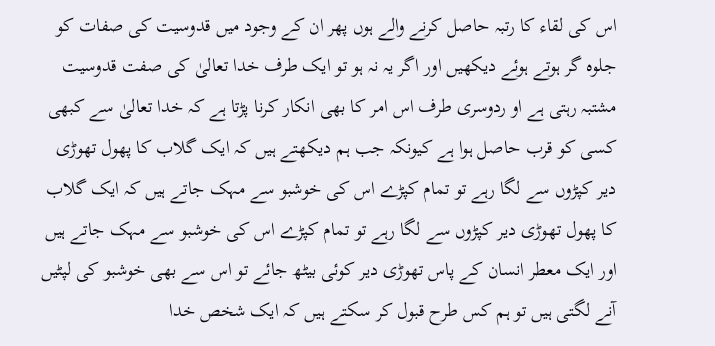اس کی لقاء کا رتبہ حاصل کرنے والے ہوں پھر ان کے وجود میں قدوسیت کی صفات کو جلوہ گر ہوتے ہوئے دیکھیں اور اگر یہ نہ ہو تو ایک طرف خدا تعالیٰ کی صفت قدوسیت مشتبہ رہتی ہے او ردوسری طرف اس امر کا بھی انکار کرنا پڑتا ہے کہ خدا تعالیٰ سے کبھی کسی کو قرب حاصل ہوا ہے کیونکہ جب ہم دیکھتے ہیں کہ ایک گلاب کا پھول تھوڑی دیر کپڑوں سے لگا رہے تو تمام کپڑے اس کی خوشبو سے مہک جاتے ہیں کہ ایک گلاب کا پھول تھوڑی دیر کپڑوں سے لگا رہے تو تمام کپڑے اس کی خوشبو سے مہک جاتے ہیں اور ایک معطر انسان کے پاس تھوڑی دیر کوئی بیٹھ جائے تو اس سے بھی خوشبو کی لپٹیں آنے لگتی ہیں تو ہم کس طرح قبول کر سکتے ہیں کہ ایک شخص خدا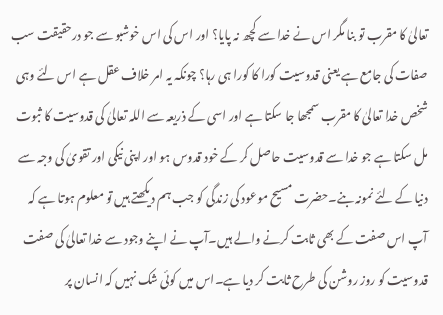تعالیٰ کا مقرب تو بنا مگر اس نے خدا سے کچھ نہ پایا؟ اور اس کی اس خوشبو سے جو درحقیقت سب صفات کی جامع ہے یعنی قدوسیت کورا کا کورا ہی رہا؟ چونکہ یہ امر خلاف عقل ہے اس لئے وہی شخص خدا تعالیٰ کا مقرب سمجھا جا سکتا ہے اور اسی کے ذریعہ سے اللہ تعالیٰ کی قدوسیت کا ثبوت مل سکتا ہے جو خدا سے قدوسیت حاصل کر کے خود قدوس ہو اور اپنی نیکی اور تقویٰ کی وجہ سے دنیا کے لئے نمونہ بنے۔حضرت مسیح موعود کی زندگی کو جب ہم دیکھتے ہیں تو معلوم ہوتا ہے کہ آپ اس صفت کے بھی ثابت کرنے والے ہیں۔آپ نے اپنے وجود سے خدا تعالیٰ کی صفت قدوسیت کو روز روشن کی طرح ثابت کر دیا ہے۔اس میں کوئی شک نہیں کہ انسان پر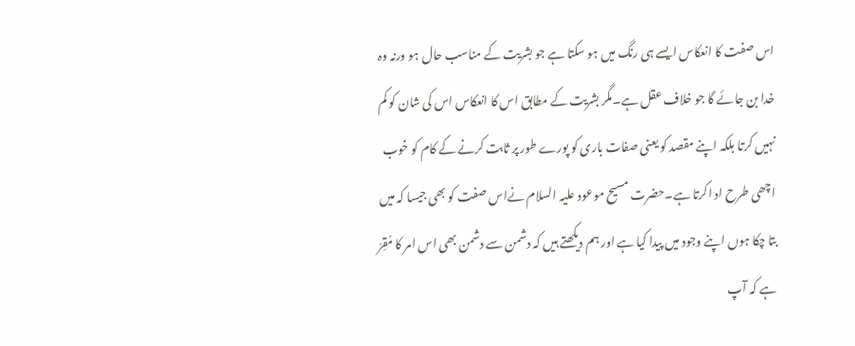اس صفت کا انعکاس ایسے ہی رنگ میں ہو سکتا ہے جو بشریت کے مناسب حال ہو ورنہ وہ خدا بن جائے گا جو خلاف عقل ہے۔مگر بشریت کے مطابق اس کا انعکاس اس کی شان کو کم نہیں کرتا بلکہ اپنے مقصد کو یعنی صفات باری کو پورے طور پر ثابت کرنے کے کام کو خوب اچھی طرح اد اکرتا ہے۔حضرت مسیح موعود علیہ السلام نےاس صفت کو بھی جیسا کہ میں بتا چکا ہوں اپنے وجود میں پیدا کیا ہے اور ہم دیکھتے ہیں کہ دشمن سے دشمن بھی اس امر کا مُقِرّ ہے کہ آپ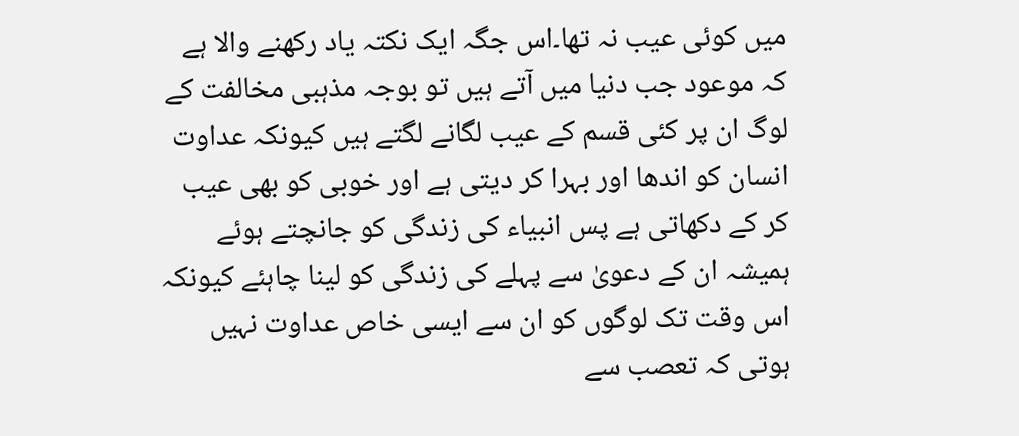میں کوئی عیب نہ تھا۔اس جگہ ایک نکتہ یاد رکھنے والا ہے کہ موعود جب دنیا میں آتے ہیں تو بوجہ مذہبی مخالفت کے لوگ ان پر کئی قسم کے عیب لگانے لگتے ہیں کیونکہ عداوت انسان کو اندھا اور بہرا کر دیتی ہے اور خوبی کو بھی عیب کر کے دکھاتی ہے پس انبیاء کی زندگی کو جانچتے ہوئے ہمیشہ ان کے دعویٰ سے پہلے کی زندگی کو لینا چاہئے کیونکہ اس وقت تک لوگوں کو ان سے ایسی خاص عداوت نہیں ہوتی کہ تعصب سے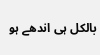بالکل ہی اندھے ہو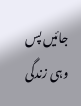جائیں پس وہی زندگی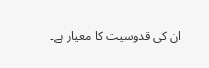ان کی قدوسیت کا معیار ہے۔